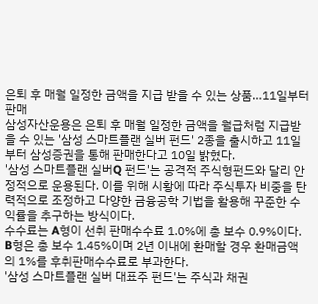은퇴 후 매월 일정한 금액을 지급 받을 수 있는 상품…11일부터 판매
삼성자산운용은 은퇴 후 매월 일정한 금액을 월급처럼 지급받을 수 있는 '삼성 스마트플랜 실버 펀드' 2종을 출시하고 11일부터 삼성증권을 통해 판매한다고 10일 밝혔다.
'삼성 스마트플랜 실버Q 펀드'는 공격적 주식형펀드와 달리 안정적으로 운용된다. 이를 위해 시황에 따라 주식투자 비중을 탄력적으로 조정하고 다양한 금융공학 기법을 활용해 꾸준한 수익률을 추구하는 방식이다.
수수료는 A형이 선취 판매수수료 1.0%에 총 보수 0.9%이다. B형은 총 보수 1.45%이며 2년 이내에 환매할 경우 환매금액의 1%를 후취판매수수료로 부과한다.
'삼성 스마트플랜 실버 대표주 펀드'는 주식과 채권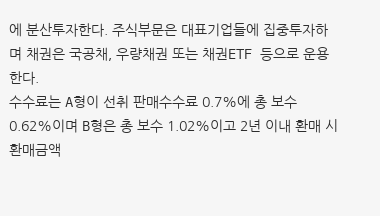에 분산투자한다. 주식부문은 대표기업들에 집중투자하며 채권은 국공채, 우량채권 또는 채권ETF 등으로 운용한다.
수수료는 A형이 선취 판매수수료 0.7%에 총 보수 0.62%이며 B형은 총 보수 1.02%이고 2년 이내 환매 시 환매금액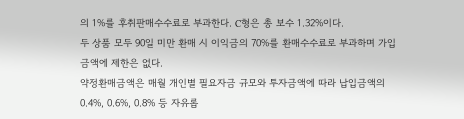의 1%를 후취판매수수료로 부과한다. C형은 총 보수 1.32%이다.
두 상품 모두 90일 미만 환매 시 이익금의 70%를 환매수수료로 부과하며 가입금액에 제한은 없다.
약정환매금액은 매월 개인별 필요자금 규모와 투자금액에 따라 납입금액의 0.4%, 0.6%, 0.8% 등 자유롭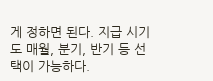게 정하면 된다. 지급 시기도 매월, 분기, 반기 등 선택이 가능하다.